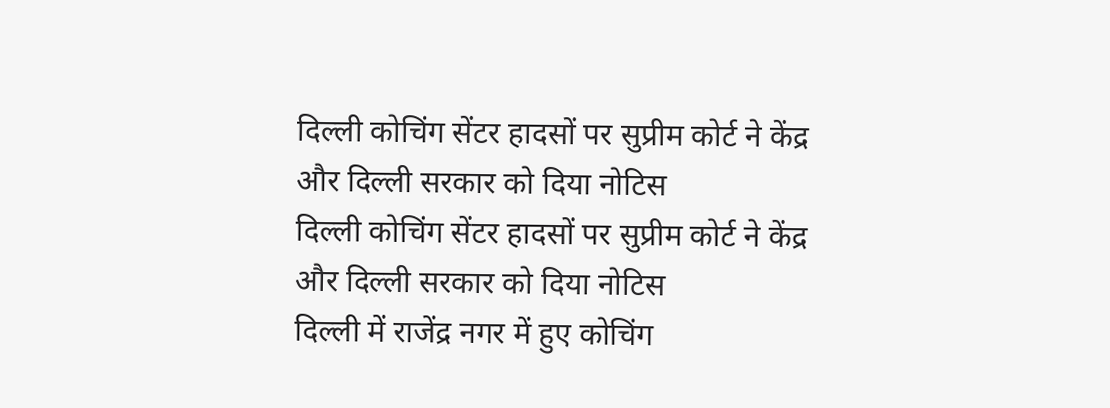दिल्ली कोचिंग सेंटर हादसों पर सुप्रीम कोर्ट ने केंद्र और दिल्ली सरकार को दिया नोटिस
दिल्ली कोचिंग सेंटर हादसों पर सुप्रीम कोर्ट ने केंद्र और दिल्ली सरकार को दिया नोटिस
दिल्ली में राजेंद्र नगर में हुए कोचिंग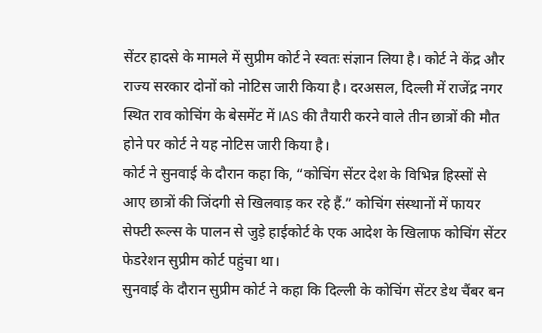सेंटर हादसे के मामले में सुप्रीम कोर्ट ने स्वतः संज्ञान लिया है। कोर्ट ने केंद्र और राज्य सरकार दोनों को नोटिस जारी किया है। दरअसल, दिल्ली में राजेंद्र नगर स्थित राव कोचिंग के बेसमेंट में IAS की तैयारी करने वाले तीन छात्रों की मौत होने पर कोर्ट ने यह नोटिस जारी किया है।
कोर्ट ने सुनवाई के दौरान कहा कि, “कोचिंग सेंटर देश के विभिन्न हिस्सों से आए छात्रों की जिंदगी से खिलवाड़ कर रहे हैं.” कोचिंग संस्थानों में फायर सेफ्टी रूल्स के पालन से जुड़े हाईकोर्ट के एक आदेश के खिलाफ कोचिंग सेंटर फेडरेशन सुप्रीम कोर्ट पहुंचा था।
सुनवाई के दौरान सुप्रीम कोर्ट ने कहा कि दिल्ली के कोचिंग सेंटर डेथ चैंबर बन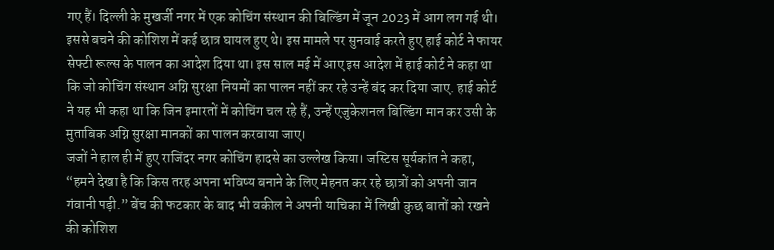गए हैं। दिल्ली के मुखर्जी नगर में एक कोचिंग संस्थान की बिल्डिंग में जून 2023 में आग लग गई थी। इससे बचने की कोशिश में कई छात्र घायल हुए थे। इस मामले पर सुनवाई करते हुए हाई कोर्ट ने फायर सेफ्टी रूल्स के पालन का आदेश दिया था। इस साल मई में आए इस आदेश में हाई कोर्ट ने कहा था कि जो कोचिंग संस्थान अग्नि सुरक्षा नियमों का पालन नहीं कर रहे उन्हें बंद कर दिया जाए. हाई कोर्ट ने यह भी कहा था कि जिन इमारतों में कोचिंग चल रहे हैं, उन्हें एजुकेशनल बिल्डिंग मान कर उसी के मुताबिक अग्नि सुरक्षा मानकों का पालन करवाया जाए।
जजों ने हाल ही में हुए राजिंदर नगर कोचिंग हादसे का उल्लेख किया। जस्टिस सूर्यकांत ने कहा, “हमने देखा है कि किस तरह अपना भविष्य बनाने के लिए मेहनत कर रहे छात्रों को अपनी जान गंवानी पड़ी.” बेंच की फटकार के बाद भी वकील ने अपनी याचिका में लिखी कुछ बातों को रखने की कोशिश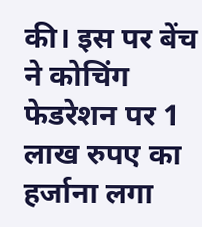की। इस पर बेंच ने कोचिंग फेडरेशन पर 1 लाख रुपए का हर्जाना लगा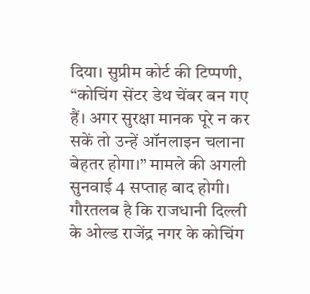दिया। सुप्रीम कोर्ट की टिप्पणी, “कोचिंग सेंटर डेथ चेंबर बन गए हैं। अगर सुरक्षा मानक पूरे न कर सकें तो उन्हें ऑनलाइन चलाना बेहतर होगा।” मामले की अगली सुनवाई 4 सप्ताह बाद होगी।
गौरतलब है कि राजधानी दिल्ली के ओल्ड राजेंद्र नगर के कोचिंग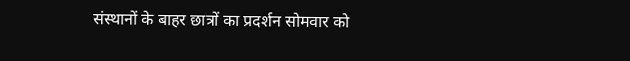संस्थानों के बाहर छात्रों का प्रदर्शन सोमवार को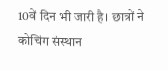10वें दिन भी जारी है। छात्रों ने कोचिंग संस्थान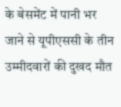के बेसमेंट में पानी भर जाने से यूपीएससी के तीन उम्मीदवारों की दुखद मौत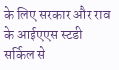के लिए सरकार और राव के आईएएस स्टडी सर्किल से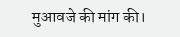मुआवजे की मांग की।